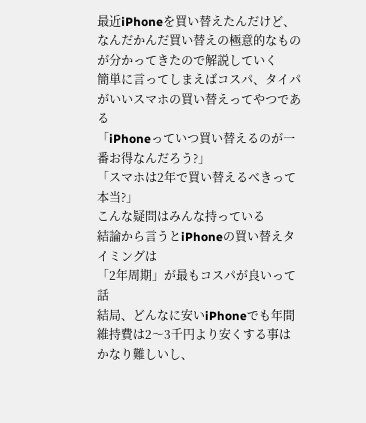最近iPhoneを買い替えたんだけど、
なんだかんだ買い替えの極意的なものが分かってきたので解説していく
簡単に言ってしまえばコスパ、タイパがいいスマホの買い替えってやつである
「iPhoneっていつ買い替えるのが一番お得なんだろう?」
「スマホは2年で買い替えるべきって本当?」
こんな疑問はみんな持っている
結論から言うとiPhoneの買い替えタイミングは
「2年周期」が最もコスパが良いって話
結局、どんなに安いiPhoneでも年間維持費は2〜3千円より安くする事はかなり難しいし、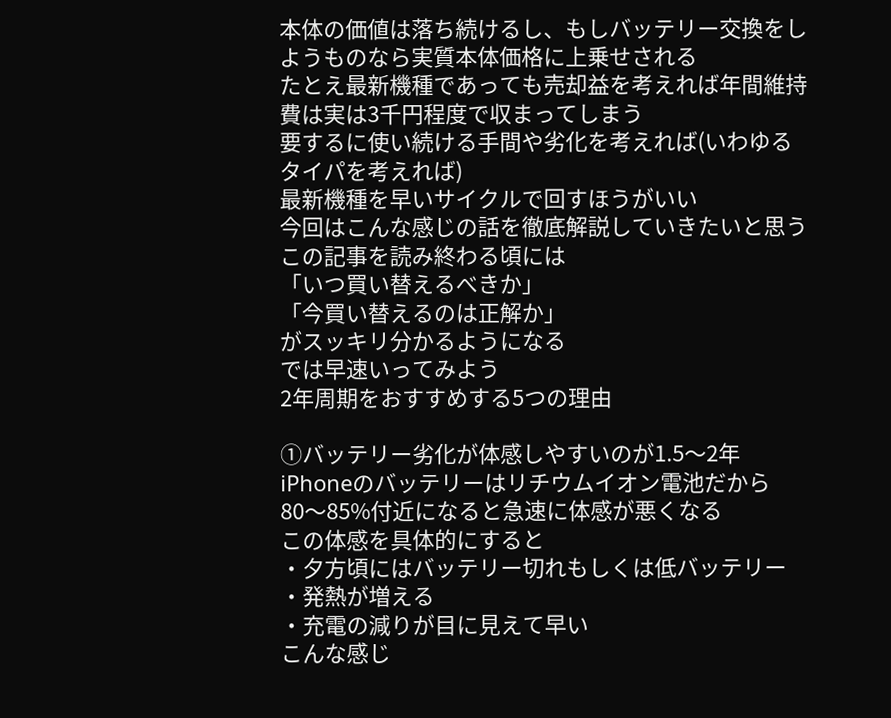本体の価値は落ち続けるし、もしバッテリー交換をしようものなら実質本体価格に上乗せされる
たとえ最新機種であっても売却益を考えれば年間維持費は実は3千円程度で収まってしまう
要するに使い続ける手間や劣化を考えれば(いわゆるタイパを考えれば)
最新機種を早いサイクルで回すほうがいい
今回はこんな感じの話を徹底解説していきたいと思う
この記事を読み終わる頃には
「いつ買い替えるべきか」
「今買い替えるのは正解か」
がスッキリ分かるようになる
では早速いってみよう
2年周期をおすすめする5つの理由

①バッテリー劣化が体感しやすいのが1.5〜2年
iPhoneのバッテリーはリチウムイオン電池だから
80〜85%付近になると急速に体感が悪くなる
この体感を具体的にすると
・夕方頃にはバッテリー切れもしくは低バッテリー
・発熱が増える
・充電の減りが目に見えて早い
こんな感じ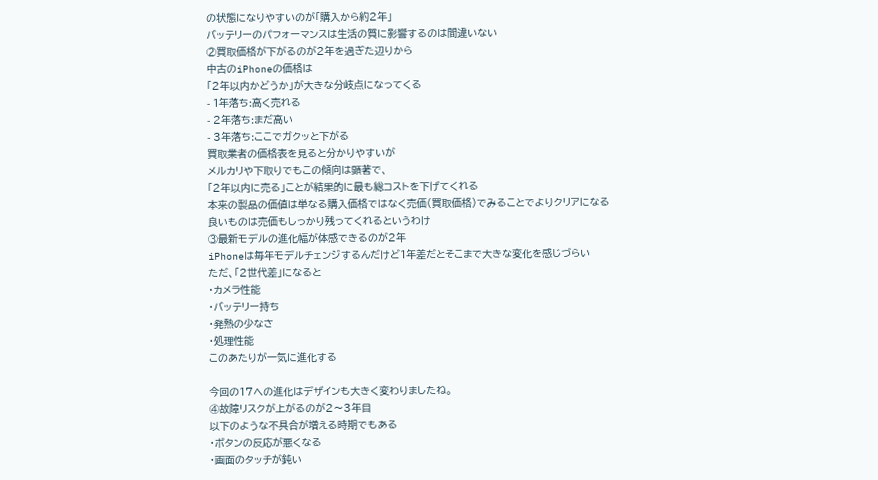の状態になりやすいのが「購入から約2年」
バッテリーのパフォーマンスは生活の質に影響するのは間違いない
②買取価格が下がるのが2年を過ぎた辺りから
中古のiPhoneの価格は
「2年以内かどうか」が大きな分岐点になってくる
- 1年落ち:高く売れる
- 2年落ち:まだ高い
- 3年落ち:ここでガクッと下がる
買取業者の価格表を見ると分かりやすいが
メルカリや下取りでもこの傾向は顕著で、
「2年以内に売る」ことが結果的に最も総コストを下げてくれる
本来の製品の価値は単なる購入価格ではなく売価(買取価格)でみることでよりクリアになる
良いものは売価もしっかり残ってくれるというわけ
③最新モデルの進化幅が体感できるのが2年
iPhoneは毎年モデルチェンジするんだけど1年差だとそこまで大きな変化を感じづらい
ただ、「2世代差」になると
・カメラ性能
・バッテリー持ち
・発熱の少なさ
・処理性能
このあたりが一気に進化する

今回の17への進化はデザインも大きく変わりましたね。
④故障リスクが上がるのが2〜3年目
以下のような不具合が増える時期でもある
・ボタンの反応が悪くなる
・画面のタッチが鈍い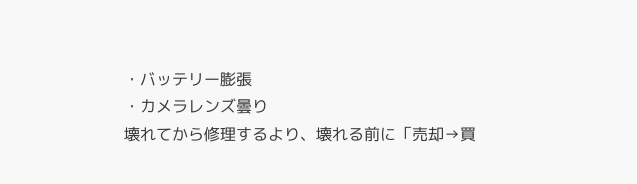・バッテリー膨張
・カメラレンズ曇り
壊れてから修理するより、壊れる前に「売却→買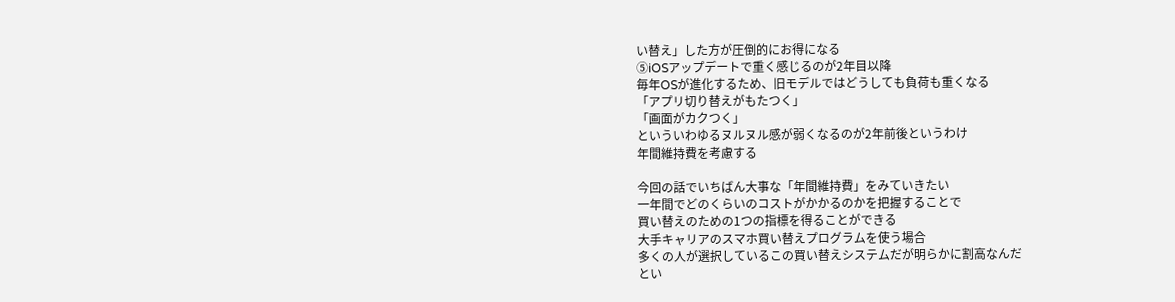い替え」した方が圧倒的にお得になる
⑤iOSアップデートで重く感じるのが2年目以降
毎年OSが進化するため、旧モデルではどうしても負荷も重くなる
「アプリ切り替えがもたつく」
「画面がカクつく」
といういわゆるヌルヌル感が弱くなるのが2年前後というわけ
年間維持費を考慮する

今回の話でいちばん大事な「年間維持費」をみていきたい
一年間でどのくらいのコストがかかるのかを把握することで
買い替えのための1つの指標を得ることができる
大手キャリアのスマホ買い替えプログラムを使う場合
多くの人が選択しているこの買い替えシステムだが明らかに割高なんだ
とい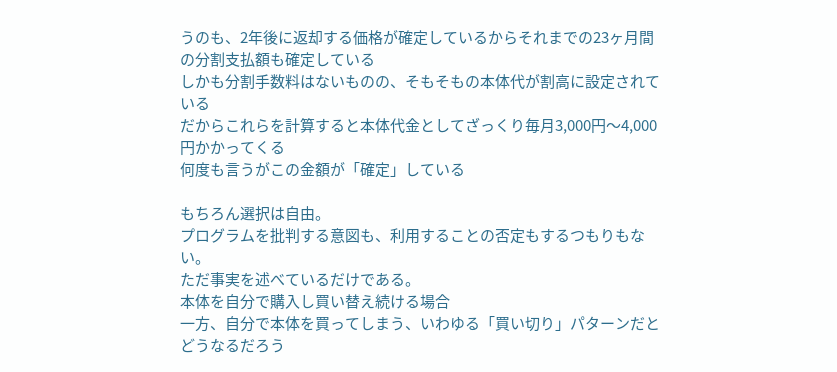うのも、2年後に返却する価格が確定しているからそれまでの23ヶ月間の分割支払額も確定している
しかも分割手数料はないものの、そもそもの本体代が割高に設定されている
だからこれらを計算すると本体代金としてざっくり毎月3,000円〜4,000円かかってくる
何度も言うがこの金額が「確定」している

もちろん選択は自由。
プログラムを批判する意図も、利用することの否定もするつもりもない。
ただ事実を述べているだけである。
本体を自分で購入し買い替え続ける場合
一方、自分で本体を買ってしまう、いわゆる「買い切り」パターンだとどうなるだろう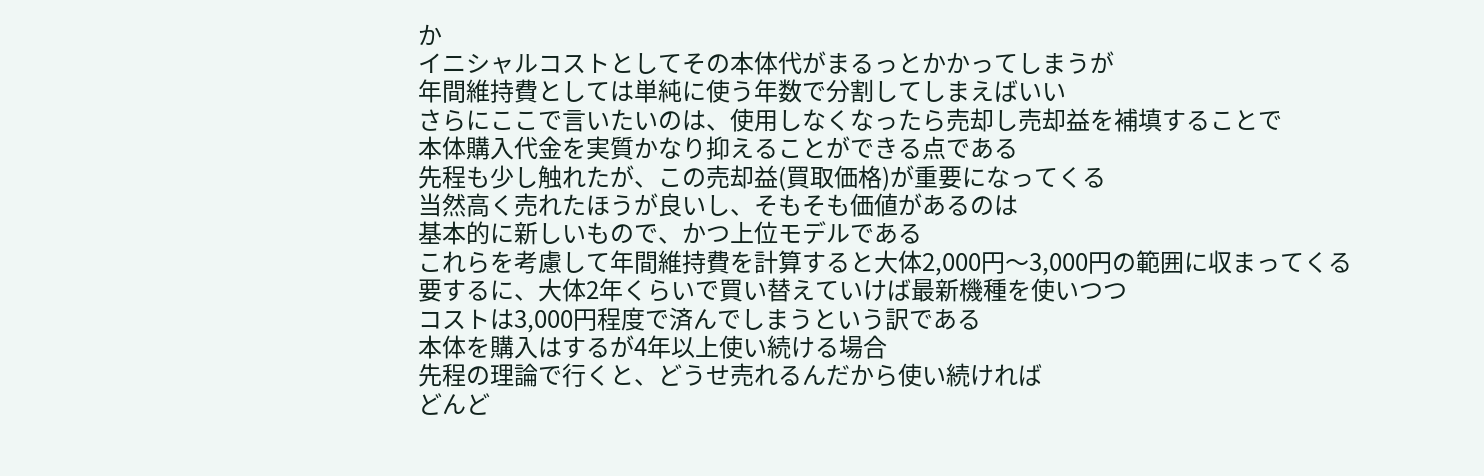か
イニシャルコストとしてその本体代がまるっとかかってしまうが
年間維持費としては単純に使う年数で分割してしまえばいい
さらにここで言いたいのは、使用しなくなったら売却し売却益を補填することで
本体購入代金を実質かなり抑えることができる点である
先程も少し触れたが、この売却益(買取価格)が重要になってくる
当然高く売れたほうが良いし、そもそも価値があるのは
基本的に新しいもので、かつ上位モデルである
これらを考慮して年間維持費を計算すると大体2,000円〜3,000円の範囲に収まってくる
要するに、大体2年くらいで買い替えていけば最新機種を使いつつ
コストは3,000円程度で済んでしまうという訳である
本体を購入はするが4年以上使い続ける場合
先程の理論で行くと、どうせ売れるんだから使い続ければ
どんど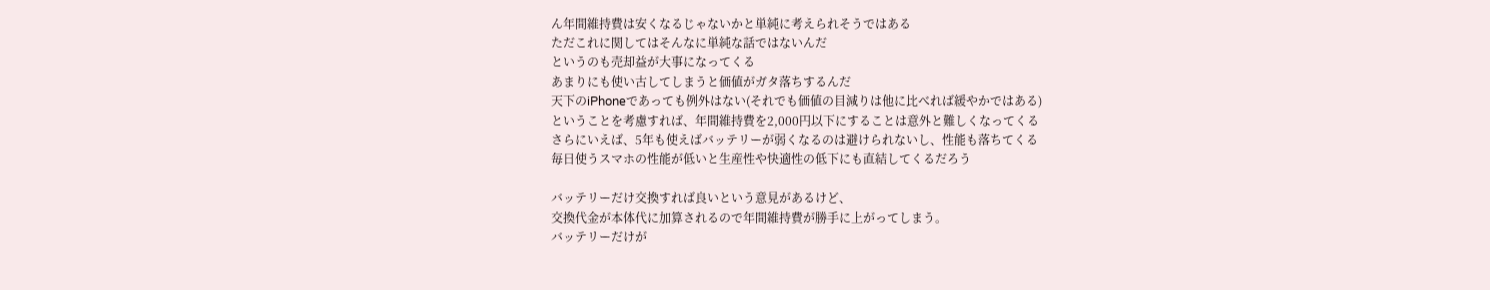ん年間維持費は安くなるじゃないかと単純に考えられそうではある
ただこれに関してはそんなに単純な話ではないんだ
というのも売却益が大事になってくる
あまりにも使い古してしまうと価値がガタ落ちするんだ
天下のiPhoneであっても例外はない(それでも価値の目減りは他に比べれば緩やかではある)
ということを考慮すれば、年間維持費を2,000円以下にすることは意外と難しくなってくる
さらにいえば、5年も使えばバッテリーが弱くなるのは避けられないし、性能も落ちてくる
毎日使うスマホの性能が低いと生産性や快適性の低下にも直結してくるだろう

バッテリーだけ交換すれば良いという意見があるけど、
交換代金が本体代に加算されるので年間維持費が勝手に上がってしまう。
バッテリーだけが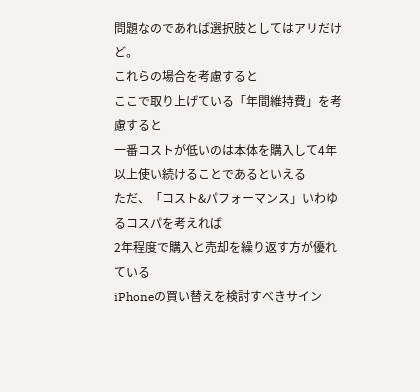問題なのであれば選択肢としてはアリだけど。
これらの場合を考慮すると
ここで取り上げている「年間維持費」を考慮すると
一番コストが低いのは本体を購入して4年以上使い続けることであるといえる
ただ、「コスト&パフォーマンス」いわゆるコスパを考えれば
2年程度で購入と売却を繰り返す方が優れている
iPhoneの買い替えを検討すべきサイン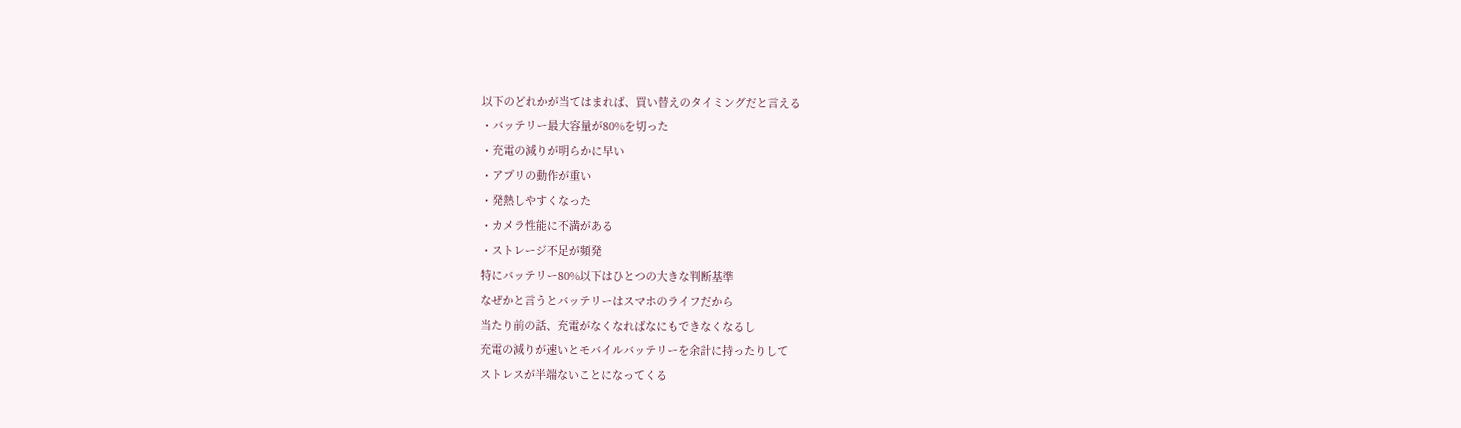以下のどれかが当てはまれば、買い替えのタイミングだと言える
・バッテリー最大容量が80%を切った
・充電の減りが明らかに早い
・アプリの動作が重い
・発熱しやすくなった
・カメラ性能に不満がある
・ストレージ不足が頻発
特にバッテリー80%以下はひとつの大きな判断基準
なぜかと言うとバッテリーはスマホのライフだから
当たり前の話、充電がなくなればなにもできなくなるし
充電の減りが速いとモバイルバッテリーを余計に持ったりして
ストレスが半端ないことになってくる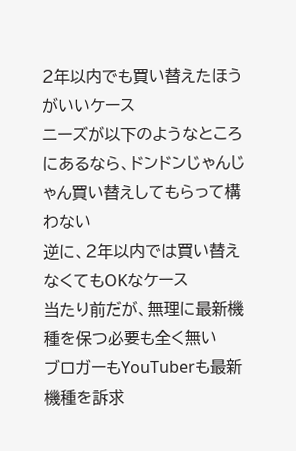2年以内でも買い替えたほうがいいケース
ニーズが以下のようなところにあるなら、ドンドンじゃんじゃん買い替えしてもらって構わない
逆に、2年以内では買い替えなくてもOKなケース
当たり前だが、無理に最新機種を保つ必要も全く無い
ブロガーもYouTuberも最新機種を訴求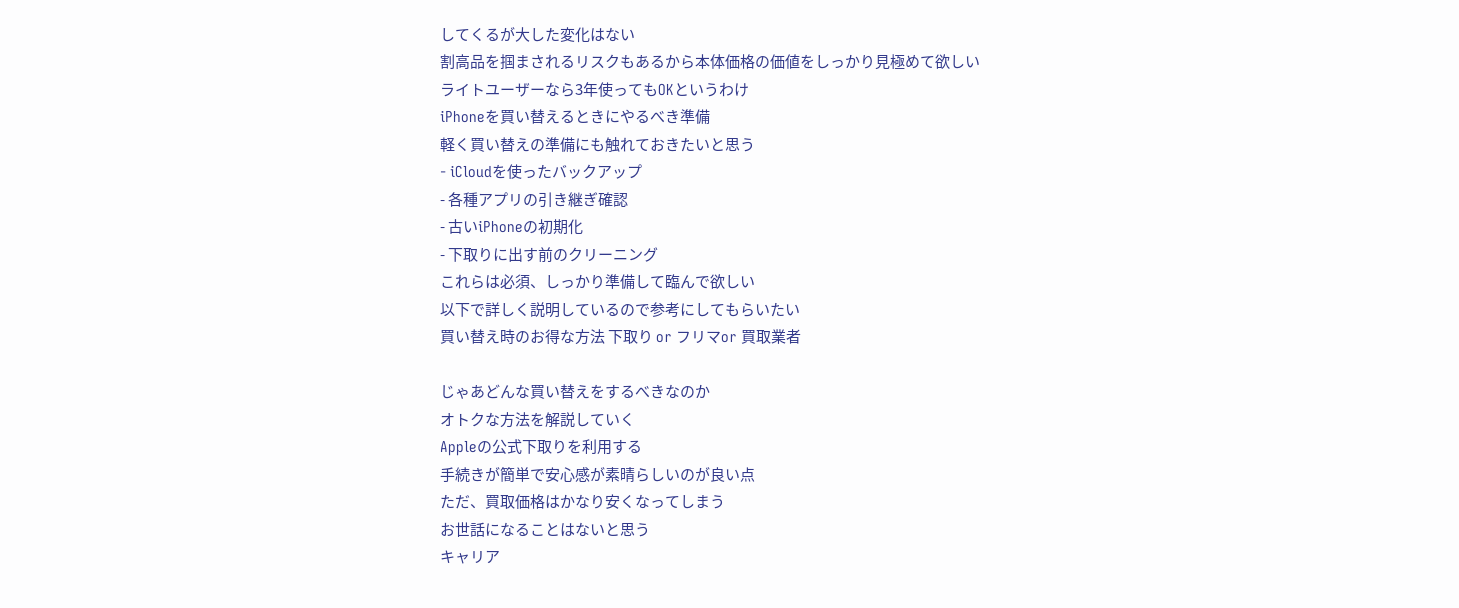してくるが大した変化はない
割高品を掴まされるリスクもあるから本体価格の価値をしっかり見極めて欲しい
ライトユーザーなら3年使ってもOKというわけ
iPhoneを買い替えるときにやるべき準備
軽く買い替えの準備にも触れておきたいと思う
- iCloudを使ったバックアップ
- 各種アプリの引き継ぎ確認
- 古いiPhoneの初期化
- 下取りに出す前のクリーニング
これらは必須、しっかり準備して臨んで欲しい
以下で詳しく説明しているので参考にしてもらいたい
買い替え時のお得な方法 下取り or フリマor 買取業者

じゃあどんな買い替えをするべきなのか
オトクな方法を解説していく
Appleの公式下取りを利用する
手続きが簡単で安心感が素晴らしいのが良い点
ただ、買取価格はかなり安くなってしまう
お世話になることはないと思う
キャリア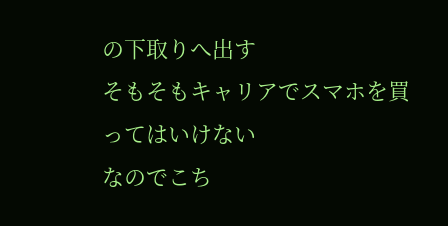の下取りへ出す
そもそもキャリアでスマホを買ってはいけない
なのでこち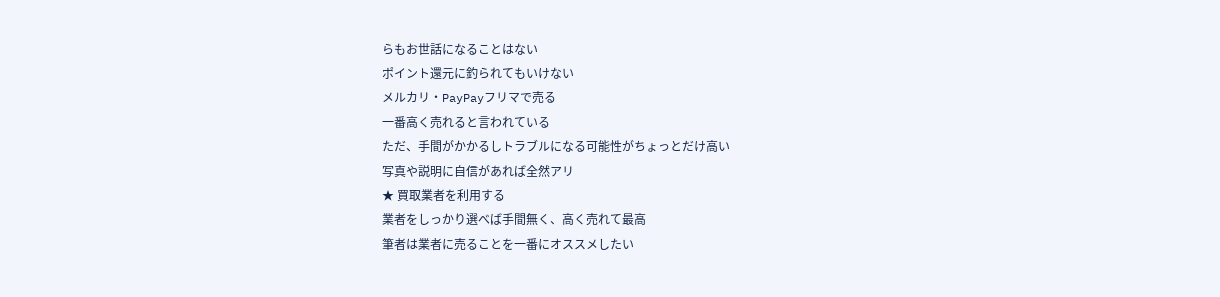らもお世話になることはない
ポイント還元に釣られてもいけない
メルカリ・PayPayフリマで売る
一番高く売れると言われている
ただ、手間がかかるしトラブルになる可能性がちょっとだけ高い
写真や説明に自信があれば全然アリ
★ 買取業者を利用する
業者をしっかり選べば手間無く、高く売れて最高
筆者は業者に売ることを一番にオススメしたい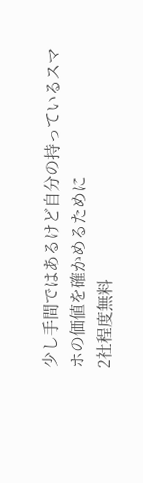少し手間ではあるけど自分の持っているスマホの価値を確かめるために
2社程度無料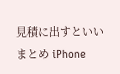見積に出すといい
まとめ iPhone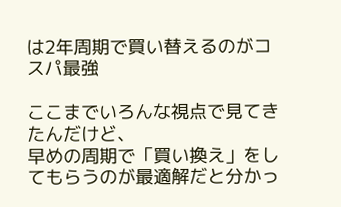は2年周期で買い替えるのがコスパ最強

ここまでいろんな視点で見てきたんだけど、
早めの周期で「買い換え」をしてもらうのが最適解だと分かっ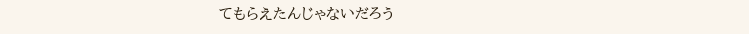てもらえたんじゃないだろう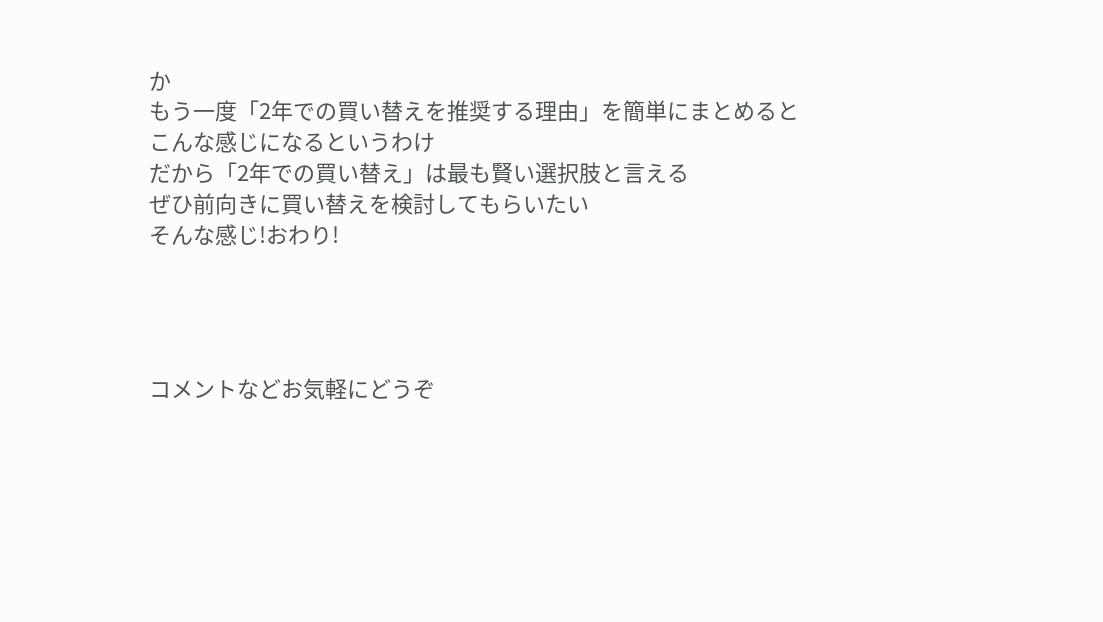か
もう一度「2年での買い替えを推奨する理由」を簡単にまとめると
こんな感じになるというわけ
だから「2年での買い替え」は最も賢い選択肢と言える
ぜひ前向きに買い替えを検討してもらいたい
そんな感じ!おわり!




コメントなどお気軽にどうぞ